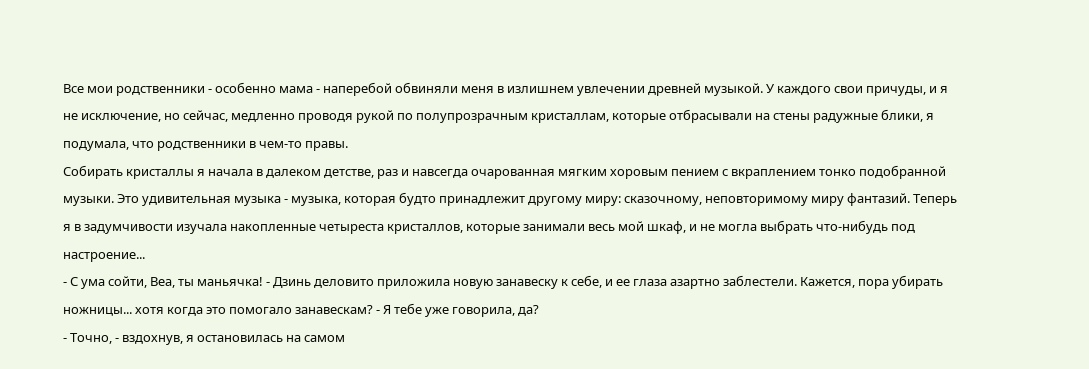Все мои родственники - особенно мама - наперебой обвиняли меня в излишнем увлечении древней музыкой. У каждого свои причуды, и я не исключение, но сейчас, медленно проводя рукой по полупрозрачным кристаллам, которые отбрасывали на стены радужные блики, я подумала, что родственники в чем-то правы.
Собирать кристаллы я начала в далеком детстве, раз и навсегда очарованная мягким хоровым пением с вкраплением тонко подобранной музыки. Это удивительная музыка - музыка, которая будто принадлежит другому миру: сказочному, неповторимому миру фантазий. Теперь я в задумчивости изучала накопленные четыреста кристаллов, которые занимали весь мой шкаф, и не могла выбрать что-нибудь под настроение...
- С ума сойти, Веа, ты маньячка! - Дзинь деловито приложила новую занавеску к себе, и ее глаза азартно заблестели. Кажется, пора убирать ножницы... хотя когда это помогало занавескам? - Я тебе уже говорила, да?
- Точно, - вздохнув, я остановилась на самом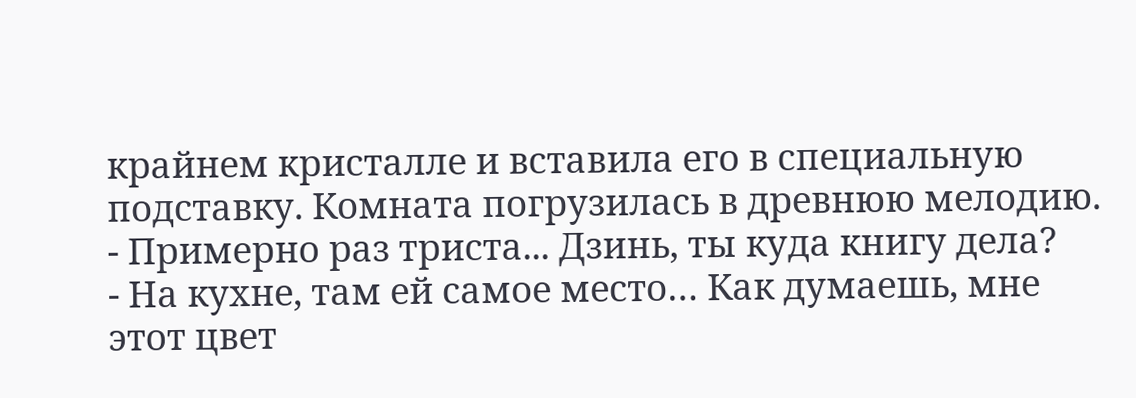крайнем кристалле и вставила его в специальную подставку. Комната погрузилась в древнюю мелодию. - Примерно раз триста... Дзинь, ты куда книгу дела?
- На кухне, там ей самое место… Как думаешь, мне этот цвет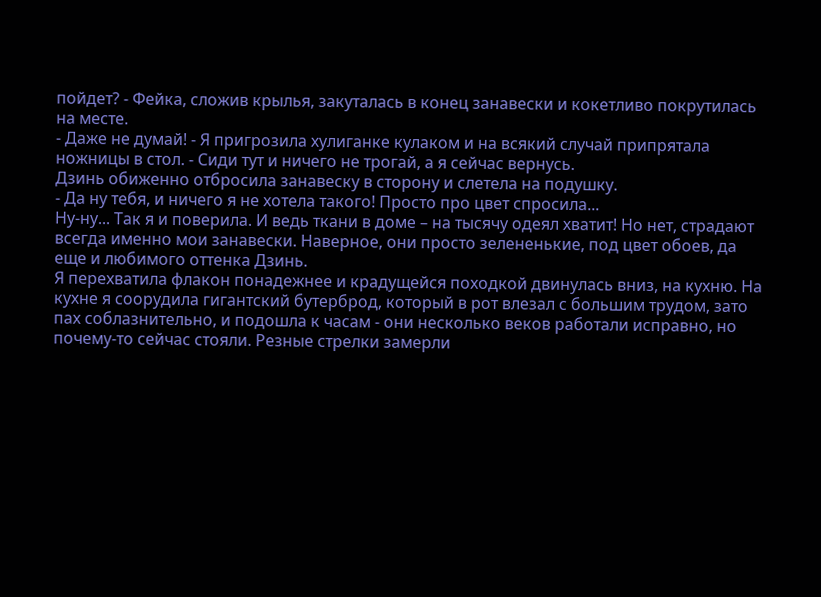пойдет? - Фейка, сложив крылья, закуталась в конец занавески и кокетливо покрутилась на месте.
- Даже не думай! - Я пригрозила хулиганке кулаком и на всякий случай припрятала ножницы в стол. - Сиди тут и ничего не трогай, а я сейчас вернусь.
Дзинь обиженно отбросила занавеску в сторону и слетела на подушку.
- Да ну тебя, и ничего я не хотела такого! Просто про цвет спросила...
Ну-ну... Так я и поверила. И ведь ткани в доме – на тысячу одеял хватит! Но нет, страдают всегда именно мои занавески. Наверное, они просто зелененькие, под цвет обоев, да еще и любимого оттенка Дзинь.
Я перехватила флакон понадежнее и крадущейся походкой двинулась вниз, на кухню. На кухне я соорудила гигантский бутерброд, который в рот влезал с большим трудом, зато пах соблазнительно, и подошла к часам - они несколько веков работали исправно, но почему-то сейчас стояли. Резные стрелки замерли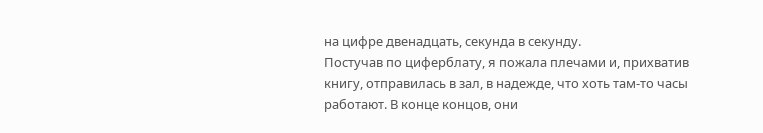на цифре двенадцать, секунда в секунду.
Постучав по циферблату, я пожала плечами и, прихватив книгу, отправилась в зал, в надежде, что хоть там-то часы работают. В конце концов, они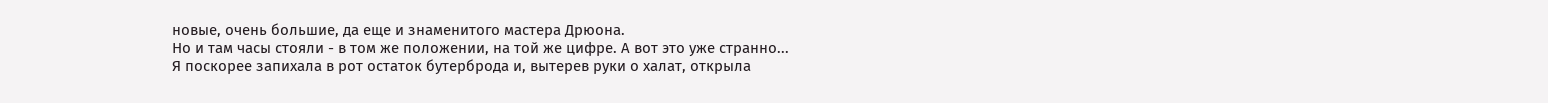новые, очень большие, да еще и знаменитого мастера Дрюона.
Но и там часы стояли - в том же положении, на той же цифре. А вот это уже странно...
Я поскорее запихала в рот остаток бутерброда и, вытерев руки о халат, открыла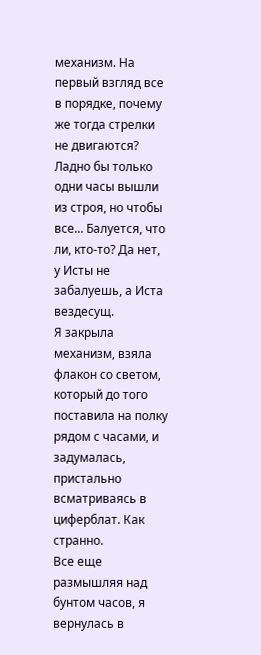механизм. На первый взгляд все в порядке, почему же тогда стрелки не двигаются? Ладно бы только одни часы вышли из строя, но чтобы все... Балуется, что ли, кто-то? Да нет, у Исты не забалуешь, а Иста вездесущ.
Я закрыла механизм, взяла флакон со светом, который до того поставила на полку рядом с часами, и задумалась, пристально всматриваясь в циферблат. Как странно.
Все еще размышляя над бунтом часов, я вернулась в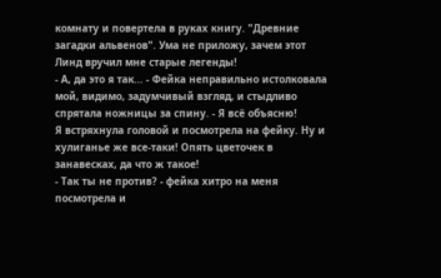комнату и повертела в руках книгу. "Древние загадки альвенов". Ума не приложу, зачем этот Линд вручил мне старые легенды!
- А, да это я так... - Фейка неправильно истолковала мой, видимо, задумчивый взгляд, и стыдливо спрятала ножницы за спину. - Я всё объясню!
Я встряхнула головой и посмотрела на фейку. Ну и хулиганье же все-таки! Опять цветочек в занавесках, да что ж такое!
- Так ты не против? - фейка хитро на меня посмотрела и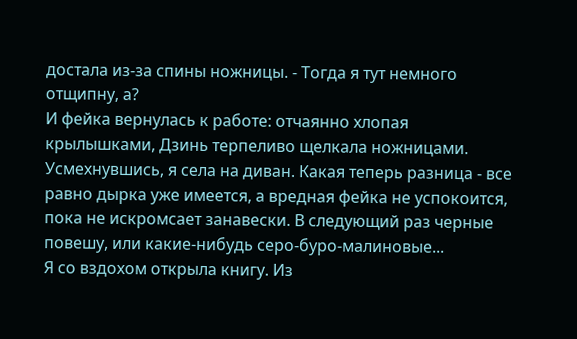достала из-за спины ножницы. - Тогда я тут немного отщипну, а?
И фейка вернулась к работе: отчаянно хлопая крылышками, Дзинь терпеливо щелкала ножницами. Усмехнувшись, я села на диван. Какая теперь разница - все равно дырка уже имеется, а вредная фейка не успокоится, пока не искромсает занавески. В следующий раз черные повешу, или какие-нибудь серо-буро-малиновые...
Я со вздохом открыла книгу. Из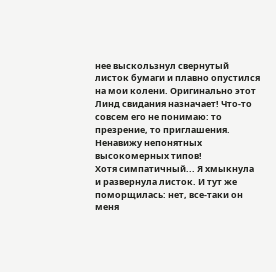нее выскользнул свернутый листок бумаги и плавно опустился на мои колени. Оригинально этот Линд свидания назначает! Что-то совсем его не понимаю: то презрение, то приглашения. Ненавижу непонятных высокомерных типов!
Хотя симпатичный... Я хмыкнула и развернула листок. И тут же поморщилась: нет, все-таки он меня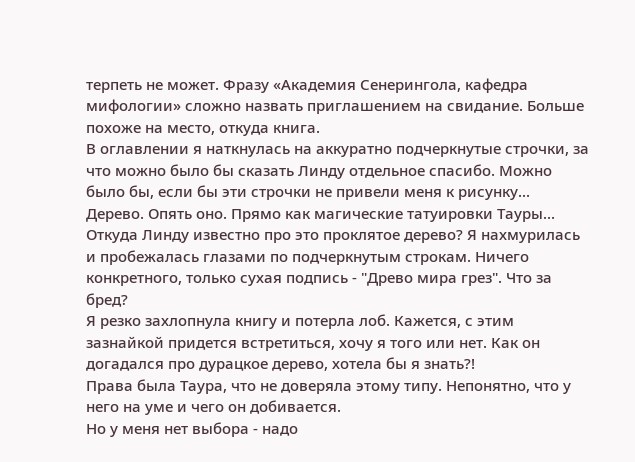терпеть не может. Фразу «Академия Сенерингола, кафедра мифологии» сложно назвать приглашением на свидание. Больше похоже на место, откуда книга.
В оглавлении я наткнулась на аккуратно подчеркнутые строчки, за что можно было бы сказать Линду отдельное спасибо. Можно было бы, если бы эти строчки не привели меня к рисунку...
Дерево. Опять оно. Прямо как магические татуировки Тауры...
Откуда Линду известно про это проклятое дерево? Я нахмурилась и пробежалась глазами по подчеркнутым строкам. Ничего конкретного, только сухая подпись - "Древо мира грез". Что за бред?
Я резко захлопнула книгу и потерла лоб. Кажется, с этим зазнайкой придется встретиться, хочу я того или нет. Как он догадался про дурацкое дерево, хотела бы я знать?!
Права была Таура, что не доверяла этому типу. Непонятно, что у него на уме и чего он добивается.
Но у меня нет выбора - надо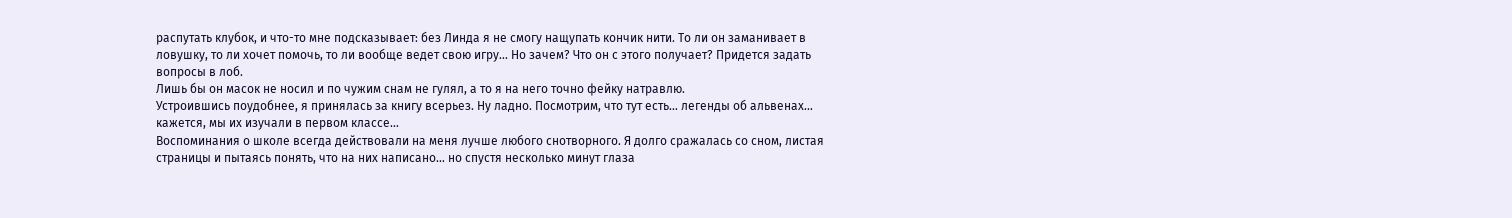распутать клубок, и что-то мне подсказывает: без Линда я не смогу нащупать кончик нити. То ли он заманивает в ловушку, то ли хочет помочь, то ли вообще ведет свою игру... Но зачем? Что он с этого получает? Придется задать вопросы в лоб.
Лишь бы он масок не носил и по чужим снам не гулял, а то я на него точно фейку натравлю.
Устроившись поудобнее, я принялась за книгу всерьез. Ну ладно. Посмотрим, что тут есть… легенды об альвенах… кажется, мы их изучали в первом классе…
Воспоминания о школе всегда действовали на меня лучше любого снотворного. Я долго сражалась со сном, листая страницы и пытаясь понять, что на них написано… но спустя несколько минут глаза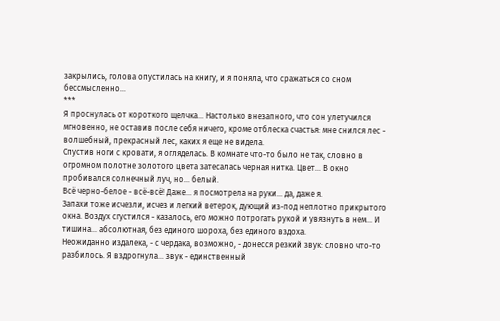закрылись, голова опустилась на книгу, и я поняла, что сражаться со сном бессмысленно…
***
Я проснулась от короткого щелчка... Настолько внезапного, что сон улетучился мгновенно, не оставив после себя ничего, кроме отблеска счастья: мне снился лес - волшебный, прекрасный лес, каких я еще не видела.
Спустив ноги с кровати, я огляделась. В комнате что-то было не так, словно в огромном полотне золотого цвета затесалась черная нитка. Цвет... В окно пробивался солнечный луч, но... белый.
Всё черно-белое - всё-всё! Даже... я посмотрела на руки... да, даже я.
Запахи тоже исчезли, исчез и легкий ветерок, дующий из-под неплотно прикрытого окна. Воздух сгустился - казалось, его можно потрогать рукой и увязнуть в нем... И тишина... абсолютная, без единого шороха, без единого вздоха.
Неожиданно издалека, - с чердака, возможно, - донесся резкий звук: словно что-то разбилось. Я вздрогнула... звук - единственный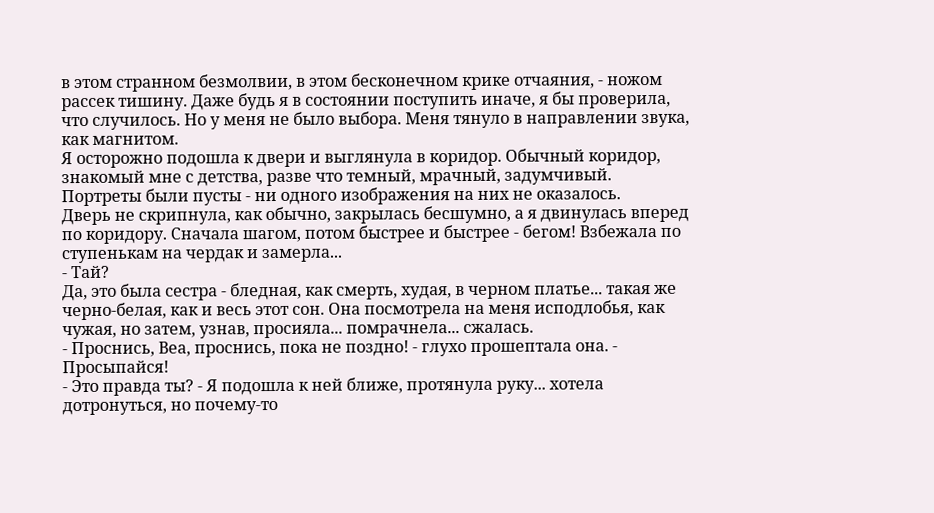в этом странном безмолвии, в этом бесконечном крике отчаяния, - ножом рассек тишину. Даже будь я в состоянии поступить иначе, я бы проверила, что случилось. Но у меня не было выбора. Меня тянуло в направлении звука, как магнитом.
Я осторожно подошла к двери и выглянула в коридор. Обычный коридор, знакомый мне с детства, разве что темный, мрачный, задумчивый. Портреты были пусты - ни одного изображения на них не оказалось.
Дверь не скрипнула, как обычно, закрылась бесшумно, а я двинулась вперед по коридору. Сначала шагом, потом быстрее и быстрее - бегом! Взбежала по ступенькам на чердак и замерла...
- Тай?
Да, это была сестра - бледная, как смерть, худая, в черном платье... такая же черно-белая, как и весь этот сон. Она посмотрела на меня исподлобья, как чужая, но затем, узнав, просияла... помрачнела... сжалась.
- Проснись, Веа, проснись, пока не поздно! - глухо прошептала она. - Просыпайся!
- Это правда ты? - Я подошла к ней ближе, протянула руку... хотела дотронуться, но почему-то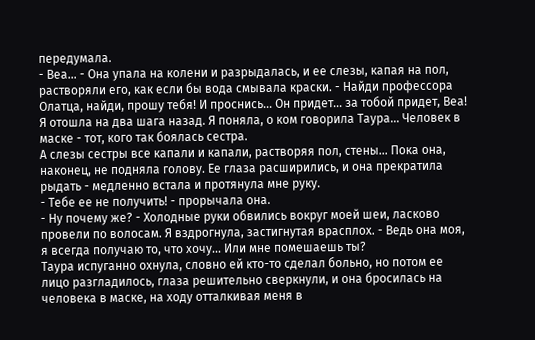передумала.
- Веа… - Она упала на колени и разрыдалась, и ее слезы, капая на пол, растворяли его, как если бы вода смывала краски. - Найди профессора Олатца, найди, прошу тебя! И проснись... Он придет... за тобой придет, Веа!
Я отошла на два шага назад. Я поняла, о ком говорила Таура... Человек в маске - тот, кого так боялась сестра.
А слезы сестры все капали и капали, растворяя пол, стены... Пока она, наконец, не подняла голову. Ее глаза расширились, и она прекратила рыдать - медленно встала и протянула мне руку.
- Тебе ее не получить! - прорычала она.
- Ну почему же? - Холодные руки обвились вокруг моей шеи, ласково провели по волосам. Я вздрогнула, застигнутая врасплох. - Ведь она моя, я всегда получаю то, что хочу... Или мне помешаешь ты?
Таура испуганно охнула, словно ей кто-то сделал больно, но потом ее лицо разгладилось, глаза решительно сверкнули, и она бросилась на человека в маске, на ходу отталкивая меня в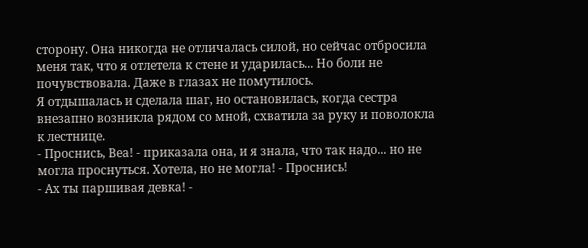сторону. Она никогда не отличалась силой, но сейчас отбросила меня так, что я отлетела к стене и ударилась... Но боли не почувствовала. Даже в глазах не помутилось.
Я отдышалась и сделала шаг, но остановилась, когда сестра внезапно возникла рядом со мной, схватила за руку и поволокла к лестнице.
- Проснись, Веа! - приказала она, и я знала, что так надо... но не могла проснуться. Хотела, но не могла! - Проснись!
- Ах ты паршивая девка! -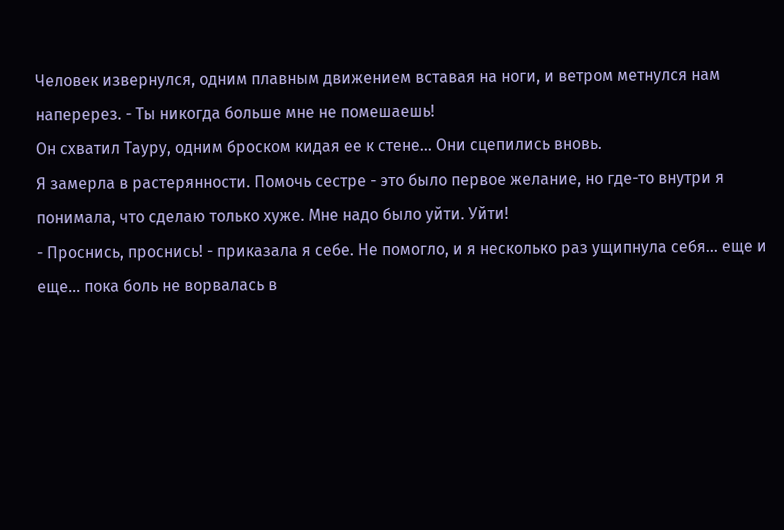Человек извернулся, одним плавным движением вставая на ноги, и ветром метнулся нам наперерез. - Ты никогда больше мне не помешаешь!
Он схватил Тауру, одним броском кидая ее к стене... Они сцепились вновь.
Я замерла в растерянности. Помочь сестре - это было первое желание, но где-то внутри я понимала, что сделаю только хуже. Мне надо было уйти. Уйти!
- Проснись, проснись! - приказала я себе. Не помогло, и я несколько раз ущипнула себя... еще и еще... пока боль не ворвалась в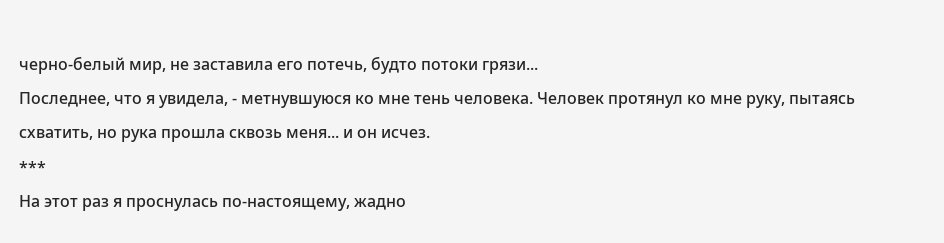черно-белый мир, не заставила его потечь, будто потоки грязи...
Последнее, что я увидела, - метнувшуюся ко мне тень человека. Человек протянул ко мне руку, пытаясь схватить, но рука прошла сквозь меня... и он исчез.
***
На этот раз я проснулась по-настоящему, жадно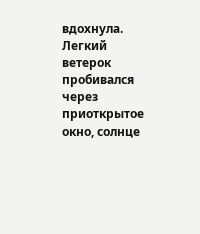вдохнула. Легкий ветерок пробивался через приоткрытое окно, солнце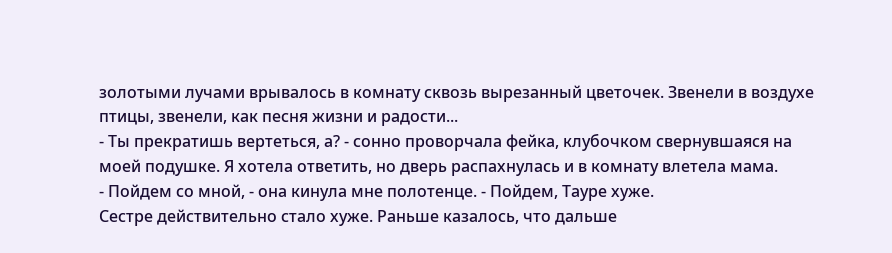золотыми лучами врывалось в комнату сквозь вырезанный цветочек. Звенели в воздухе птицы, звенели, как песня жизни и радости...
- Ты прекратишь вертеться, а? - сонно проворчала фейка, клубочком свернувшаяся на моей подушке. Я хотела ответить, но дверь распахнулась и в комнату влетела мама.
- Пойдем со мной, - она кинула мне полотенце. - Пойдем, Тауре хуже.
Сестре действительно стало хуже. Раньше казалось, что дальше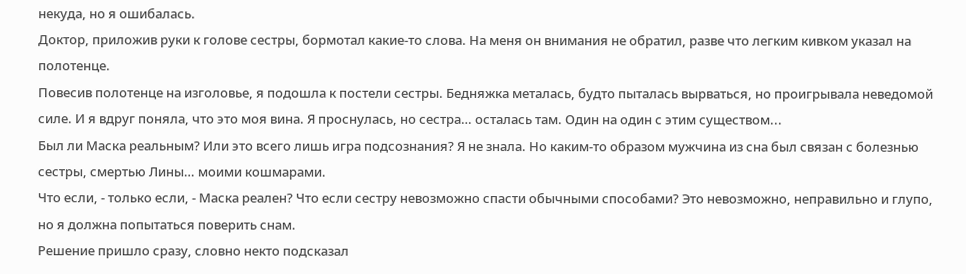некуда, но я ошибалась.
Доктор, приложив руки к голове сестры, бормотал какие-то слова. На меня он внимания не обратил, разве что легким кивком указал на полотенце.
Повесив полотенце на изголовье, я подошла к постели сестры. Бедняжка металась, будто пыталась вырваться, но проигрывала неведомой силе. И я вдруг поняла, что это моя вина. Я проснулась, но сестра… осталась там. Один на один с этим существом...
Был ли Маска реальным? Или это всего лишь игра подсознания? Я не знала. Но каким-то образом мужчина из сна был связан с болезнью сестры, смертью Лины… моими кошмарами.
Что если, - только если, - Маска реален? Что если сестру невозможно спасти обычными способами? Это невозможно, неправильно и глупо, но я должна попытаться поверить снам.
Решение пришло сразу, словно некто подсказал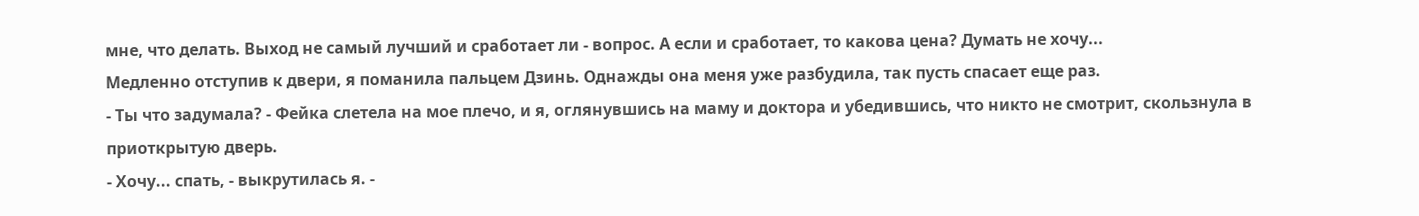мне, что делать. Выход не самый лучший и сработает ли - вопрос. А если и сработает, то какова цена? Думать не хочу...
Медленно отступив к двери, я поманила пальцем Дзинь. Однажды она меня уже разбудила, так пусть спасает еще раз.
- Ты что задумала? - Фейка слетела на мое плечо, и я, оглянувшись на маму и доктора и убедившись, что никто не смотрит, скользнула в приоткрытую дверь.
- Хочу... спать, - выкрутилась я. -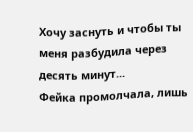Хочу заснуть и чтобы ты меня разбудила через десять минут...
Фейка промолчала, лишь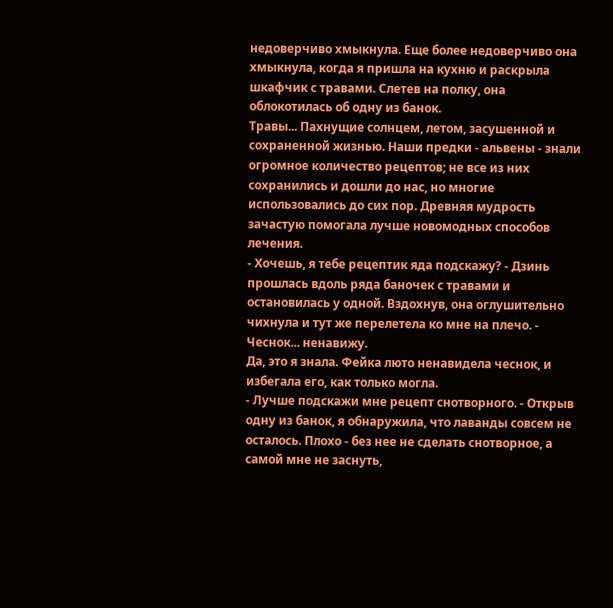недоверчиво хмыкнула. Еще более недоверчиво она хмыкнула, когда я пришла на кухню и раскрыла шкафчик с травами. Слетев на полку, она облокотилась об одну из банок.
Травы... Пахнущие солнцем, летом, засушенной и сохраненной жизнью. Наши предки - альвены - знали огромное количество рецептов; не все из них сохранились и дошли до нас, но многие использовались до сих пор. Древняя мудрость зачастую помогала лучше новомодных способов лечения.
- Хочешь, я тебе рецептик яда подскажу? - Дзинь прошлась вдоль ряда баночек с травами и остановилась у одной. Вздохнув, она оглушительно чихнула и тут же перелетела ко мне на плечо. - Чеснок... ненавижу.
Да, это я знала. Фейка люто ненавидела чеснок, и избегала его, как только могла.
- Лучше подскажи мне рецепт снотворного. - Открыв одну из банок, я обнаружила, что лаванды совсем не осталось. Плохо - без нее не сделать снотворное, а самой мне не заснуть,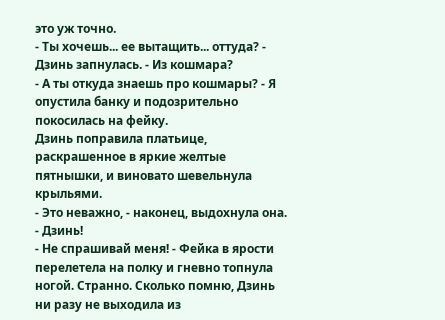это уж точно.
- Ты хочешь... ее вытащить... оттуда? - Дзинь запнулась. - Из кошмара?
- А ты откуда знаешь про кошмары? - Я опустила банку и подозрительно покосилась на фейку.
Дзинь поправила платьице, раскрашенное в яркие желтые пятнышки, и виновато шевельнула крыльями.
- Это неважно, - наконец, выдохнула она.
- Дзинь!
- Не спрашивай меня! - Фейка в ярости перелетела на полку и гневно топнула ногой. Странно. Сколько помню, Дзинь ни разу не выходила из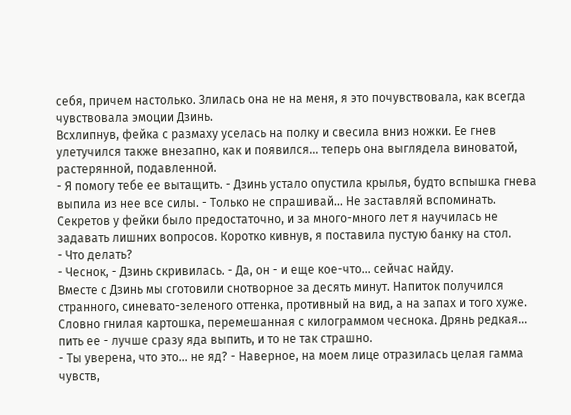себя, причем настолько. Злилась она не на меня, я это почувствовала, как всегда чувствовала эмоции Дзинь.
Всхлипнув, фейка с размаху уселась на полку и свесила вниз ножки. Ее гнев улетучился также внезапно, как и появился... теперь она выглядела виноватой, растерянной, подавленной.
- Я помогу тебе ее вытащить. - Дзинь устало опустила крылья, будто вспышка гнева выпила из нее все силы. - Только не спрашивай... Не заставляй вспоминать.
Секретов у фейки было предостаточно, и за много-много лет я научилась не задавать лишних вопросов. Коротко кивнув, я поставила пустую банку на стол.
- Что делать?
- Чеснок, - Дзинь скривилась. - Да, он - и еще кое-что... сейчас найду.
Вместе с Дзинь мы сготовили снотворное за десять минут. Напиток получился странного, синевато-зеленого оттенка, противный на вид, а на запах и того хуже. Словно гнилая картошка, перемешанная с килограммом чеснока. Дрянь редкая... пить ее - лучше сразу яда выпить, и то не так страшно.
- Ты уверена, что это... не яд? - Наверное, на моем лице отразилась целая гамма чувств,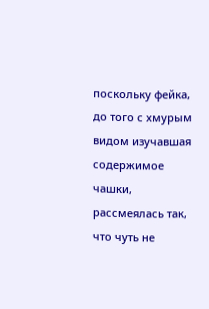поскольку фейка, до того с хмурым видом изучавшая содержимое чашки, рассмеялась так, что чуть не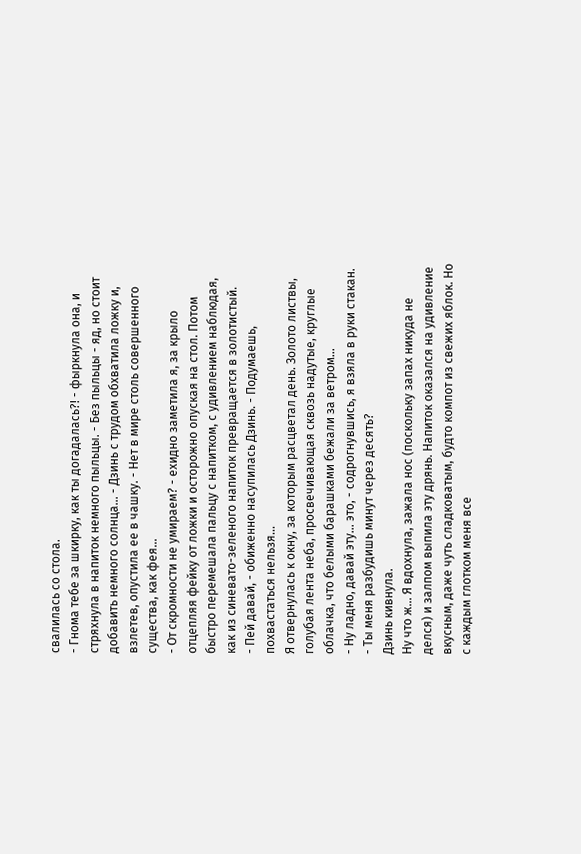свалилась со стола.
- Гнома тебе за шкирку, как ты догадалась?! - фыркнула она, и стряхнула в напиток немного пыльцы. - Без пыльцы - яд, но стоит добавить немного солнца... - Дзинь с трудом обхватила ложку и, взлетев, опустила ее в чашку. - Нет в мире столь совершенного существа, как фея...
- От скромности не умираем? - ехидно заметила я, за крыло отцепляя фейку от ложки и осторожно опуская на стол. Потом быстро перемешала пальцу с напитком, с удивлением наблюдая, как из синевато-зеленого напиток превращается в золотистый.
- Пей давай, - обиженно насупилась Дзинь. - Подумаешь, похвастаться нельзя...
Я отвернулась к окну, за которым расцветал день. Золото листвы, голубая лента неба, просвечивающая сквозь надутые, круглые облачка, что белыми барашками бежали за ветром...
- Ну ладно, давай эту... это, - содрогнувшись, я взяла в руки стакан. - Ты меня разбудишь минут через десять?
Дзинь кивнула.
Ну что ж... Я вдохнула, зажала нос (поскольку запах никуда не делся) и залпом выпила эту дрянь. Напиток оказался на удивление вкусным, даже чуть сладковатым, будто компот из свежих яблок. Но с каждым глотком меня все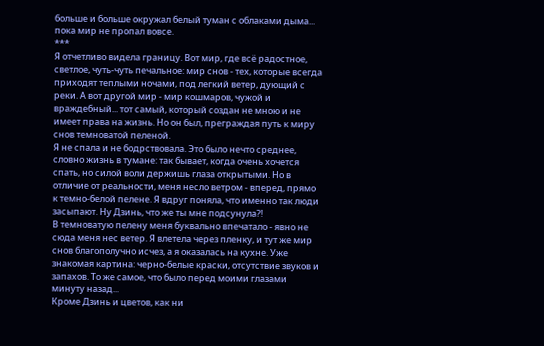больше и больше окружал белый туман с облаками дыма... пока мир не пропал вовсе.
***
Я отчетливо видела границу. Вот мир, где всё радостное, светлое, чуть-чуть печальное: мир снов - тех, которые всегда приходят теплыми ночами, под легкий ветер, дующий с реки. А вот другой мир - мир кошмаров, чужой и враждебный... тот самый, который создан не мною и не имеет права на жизнь. Но он был, преграждая путь к миру снов темноватой пеленой.
Я не спала и не бодрствовала. Это было нечто среднее, словно жизнь в тумане: так бывает, когда очень хочется спать, но силой воли держишь глаза открытыми. Но в отличие от реальности, меня несло ветром - вперед, прямо к темно-белой пелене. Я вдруг поняла, что именно так люди засыпают. Ну Дзинь, что же ты мне подсунула?!
В темноватую пелену меня буквально впечатало - явно не сюда меня нес ветер. Я влетела через пленку, и тут же мир снов благополучно исчез, а я оказалась на кухне. Уже знакомая картина: черно-белые краски, отсутствие звуков и запахов. То же самое, что было перед моими глазами минуту назад...
Кроме Дзинь и цветов, как ни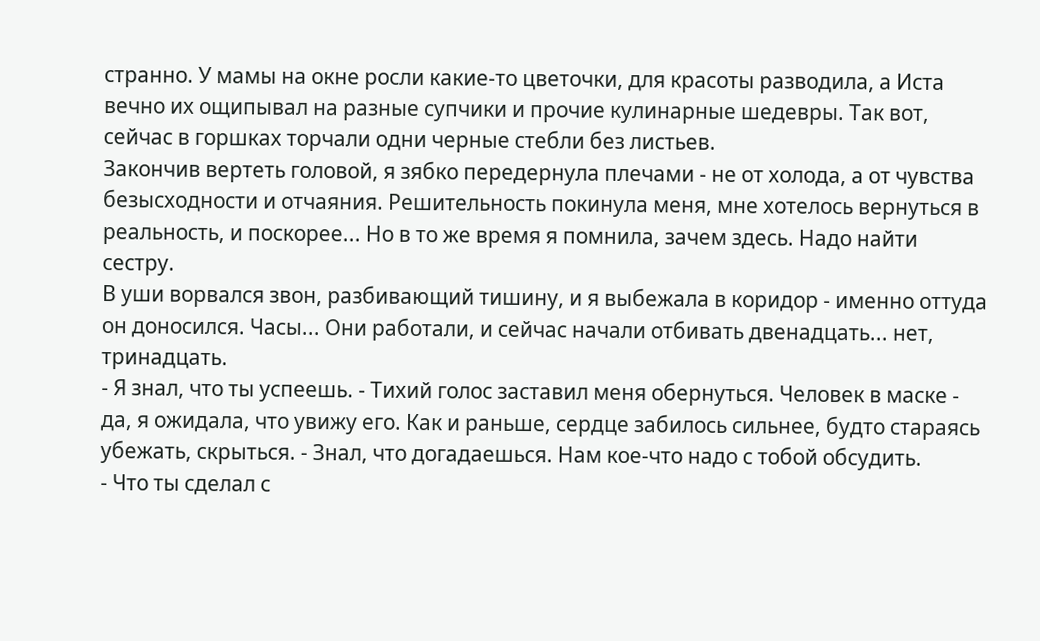странно. У мамы на окне росли какие-то цветочки, для красоты разводила, а Иста вечно их ощипывал на разные супчики и прочие кулинарные шедевры. Так вот, сейчас в горшках торчали одни черные стебли без листьев.
Закончив вертеть головой, я зябко передернула плечами - не от холода, а от чувства безысходности и отчаяния. Решительность покинула меня, мне хотелось вернуться в реальность, и поскорее... Но в то же время я помнила, зачем здесь. Надо найти сестру.
В уши ворвался звон, разбивающий тишину, и я выбежала в коридор - именно оттуда он доносился. Часы... Они работали, и сейчас начали отбивать двенадцать... нет, тринадцать.
- Я знал, что ты успеешь. - Тихий голос заставил меня обернуться. Человек в маске - да, я ожидала, что увижу его. Как и раньше, сердце забилось сильнее, будто стараясь убежать, скрыться. - Знал, что догадаешься. Нам кое-что надо с тобой обсудить.
- Что ты сделал с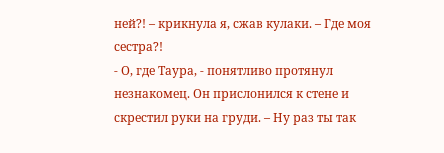ней?! – крикнула я, сжав кулаки. – Где моя сестра?!
- О, где Таура, - понятливо протянул незнакомец. Он прислонился к стене и скрестил руки на груди. – Ну раз ты так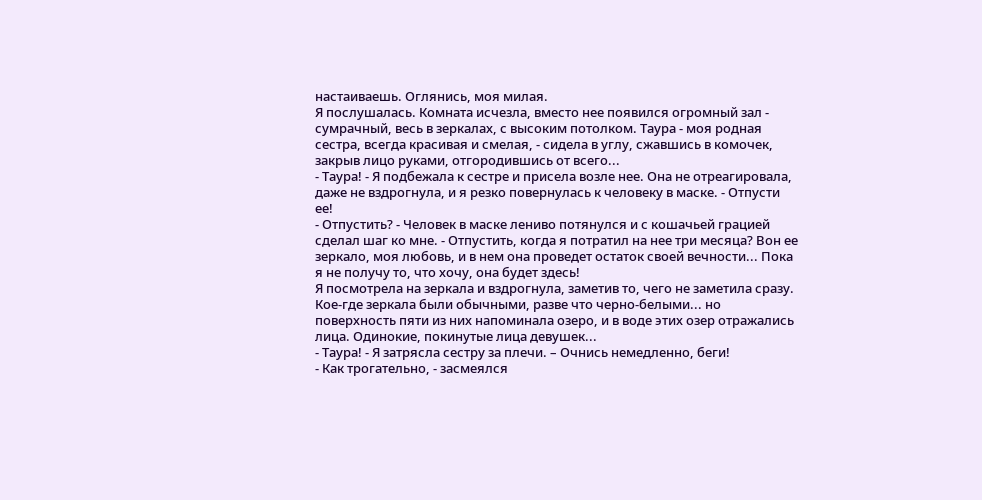настаиваешь. Оглянись, моя милая.
Я послушалась. Комната исчезла, вместо нее появился огромный зал - сумрачный, весь в зеркалах, с высоким потолком. Таура - моя родная сестра, всегда красивая и смелая, - сидела в углу, сжавшись в комочек, закрыв лицо руками, отгородившись от всего...
- Таура! - Я подбежала к сестре и присела возле нее. Она не отреагировала, даже не вздрогнула, и я резко повернулась к человеку в маске. - Отпусти ее!
- Отпустить? - Человек в маске лениво потянулся и с кошачьей грацией сделал шаг ко мне. - Отпустить, когда я потратил на нее три месяца? Вон ее зеркало, моя любовь, и в нем она проведет остаток своей вечности... Пока я не получу то, что хочу, она будет здесь!
Я посмотрела на зеркала и вздрогнула, заметив то, чего не заметила сразу. Кое-где зеркала были обычными, разве что черно-белыми... но поверхность пяти из них напоминала озеро, и в воде этих озер отражались лица. Одинокие, покинутые лица девушек...
- Таура! - Я затрясла сестру за плечи. – Очнись немедленно, беги!
- Как трогательно, - засмеялся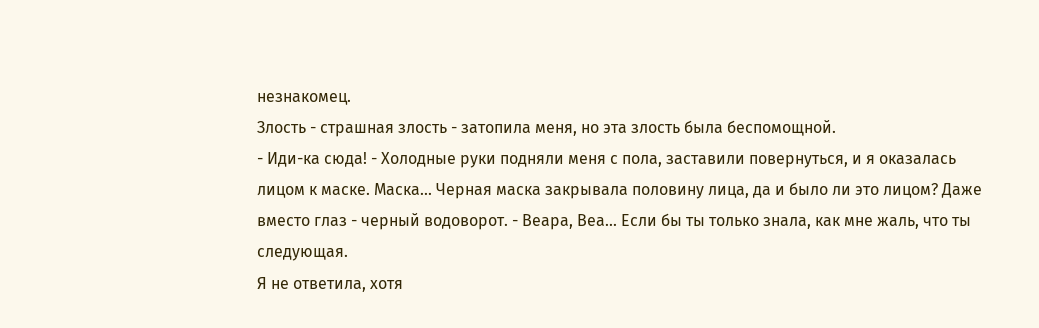незнакомец.
Злость - страшная злость - затопила меня, но эта злость была беспомощной.
- Иди-ка сюда! - Холодные руки подняли меня с пола, заставили повернуться, и я оказалась лицом к маске. Маска... Черная маска закрывала половину лица, да и было ли это лицом? Даже вместо глаз - черный водоворот. - Веара, Веа... Если бы ты только знала, как мне жаль, что ты следующая.
Я не ответила, хотя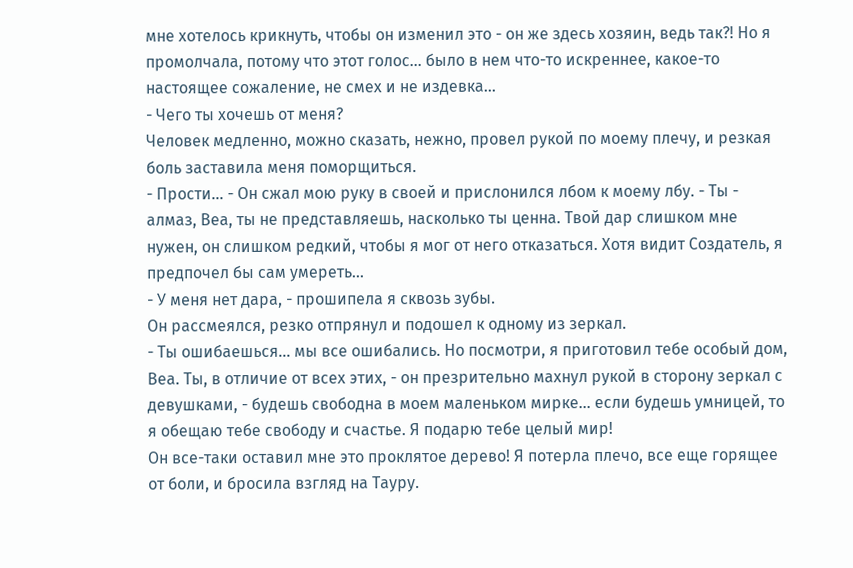мне хотелось крикнуть, чтобы он изменил это - он же здесь хозяин, ведь так?! Но я промолчала, потому что этот голос... было в нем что-то искреннее, какое-то настоящее сожаление, не смех и не издевка...
- Чего ты хочешь от меня?
Человек медленно, можно сказать, нежно, провел рукой по моему плечу, и резкая боль заставила меня поморщиться.
- Прости... - Он сжал мою руку в своей и прислонился лбом к моему лбу. - Ты - алмаз, Веа, ты не представляешь, насколько ты ценна. Твой дар слишком мне нужен, он слишком редкий, чтобы я мог от него отказаться. Хотя видит Создатель, я предпочел бы сам умереть...
- У меня нет дара, - прошипела я сквозь зубы.
Он рассмеялся, резко отпрянул и подошел к одному из зеркал.
- Ты ошибаешься... мы все ошибались. Но посмотри, я приготовил тебе особый дом, Веа. Ты, в отличие от всех этих, - он презрительно махнул рукой в сторону зеркал с девушками, - будешь свободна в моем маленьком мирке... если будешь умницей, то я обещаю тебе свободу и счастье. Я подарю тебе целый мир!
Он все-таки оставил мне это проклятое дерево! Я потерла плечо, все еще горящее от боли, и бросила взгляд на Тауру.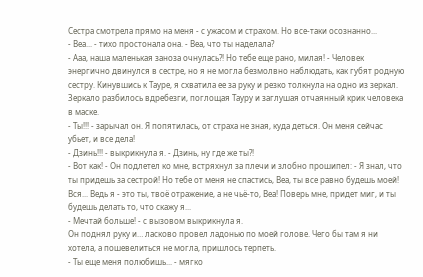Сестра смотрела прямо на меня - с ужасом и страхом. Но все-таки осознанно...
- Веа... - тихо простонала она. - Веа, что ты наделала?
- Ааа, наша маленькая заноза очнулась?! Но тебе еще рано, милая! - Человек энергично двинулся в сестре, но я не могла безмолвно наблюдать, как губят родную сестру. Кинувшись к Тауре, я схватила ее за руку и резко толкнула на одно из зеркал. Зеркало разбилось вдребезги, поглощая Тауру и заглушая отчаянный крик человека в маске.
- Ты!!! - зарычал он. Я попятилась, от страха не зная, куда деться. Он меня сейчас убьет, и все дела!
- Дзинь!!! - выкрикнула я. - Дзинь, ну где же ты?!
- Вот как! - Он подлетел ко мне, встряхнул за плечи и злобно прошипел: - Я знал, что ты придешь за сестрой! Но тебе от меня не спастись, Веа, ты все равно будешь моей! Вся... Ведь я - это ты, твоё отражение, а не чьё-то, Веа! Поверь мне, придет миг, и ты будешь делать то, что скажу я...
- Мечтай больше! - с вызовом выкрикнула я.
Он поднял руку и… ласково провел ладонью по моей голове. Чего бы там я ни хотела, а пошевелиться не могла, пришлось терпеть.
- Ты еще меня полюбишь... - мягко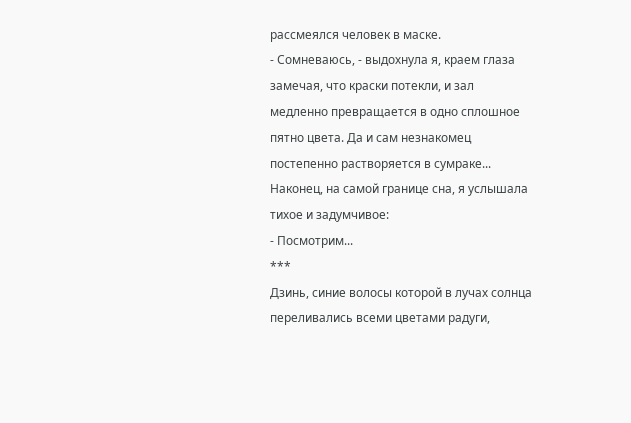рассмеялся человек в маске.
- Сомневаюсь, - выдохнула я, краем глаза замечая, что краски потекли, и зал медленно превращается в одно сплошное пятно цвета. Да и сам незнакомец постепенно растворяется в сумраке... Наконец, на самой границе сна, я услышала тихое и задумчивое:
- Посмотрим...
***
Дзинь, синие волосы которой в лучах солнца переливались всеми цветами радуги,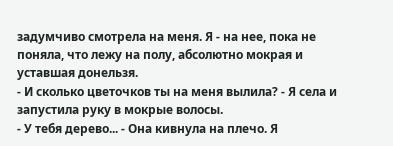задумчиво смотрела на меня. Я - на нее, пока не поняла, что лежу на полу, абсолютно мокрая и уставшая донельзя.
- И сколько цветочков ты на меня вылила? - Я села и запустила руку в мокрые волосы.
- У тебя дерево... - Она кивнула на плечо. Я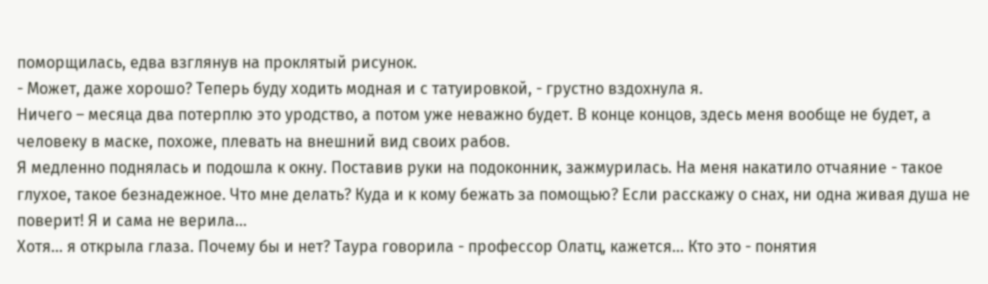поморщилась, едва взглянув на проклятый рисунок.
- Может, даже хорошо? Теперь буду ходить модная и с татуировкой, - грустно вздохнула я.
Ничего – месяца два потерплю это уродство, а потом уже неважно будет. В конце концов, здесь меня вообще не будет, а человеку в маске, похоже, плевать на внешний вид своих рабов.
Я медленно поднялась и подошла к окну. Поставив руки на подоконник, зажмурилась. На меня накатило отчаяние - такое глухое, такое безнадежное. Что мне делать? Куда и к кому бежать за помощью? Если расскажу о снах, ни одна живая душа не поверит! Я и сама не верила…
Хотя… я открыла глаза. Почему бы и нет? Таура говорила - профессор Олатц, кажется... Кто это - понятия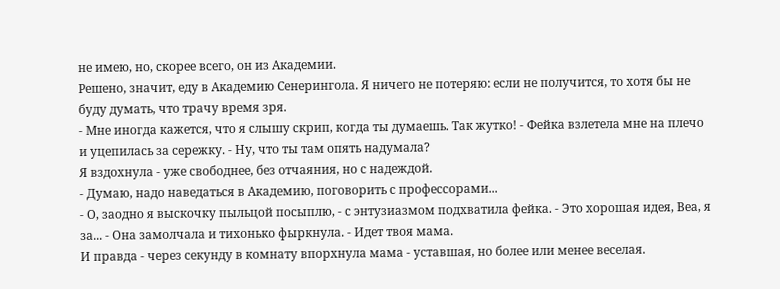не имею, но, скорее всего, он из Академии.
Решено, значит, еду в Академию Сенерингола. Я ничего не потеряю: если не получится, то хотя бы не буду думать, что трачу время зря.
- Мне иногда кажется, что я слышу скрип, когда ты думаешь. Так жутко! - Фейка взлетела мне на плечо и уцепилась за сережку. - Ну, что ты там опять надумала?
Я вздохнула - уже свободнее, без отчаяния, но с надеждой.
- Думаю, надо наведаться в Академию, поговорить с профессорами...
- О, заодно я выскочку пыльцой посыплю, - с энтузиазмом подхватила фейка. - Это хорошая идея, Веа, я за... - Она замолчала и тихонько фыркнула. - Идет твоя мама.
И правда - через секунду в комнату впорхнула мама - уставшая, но более или менее веселая.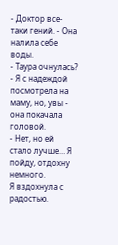- Доктор все-таки гений. - Она налила себе воды.
- Таура очнулась? - Я с надеждой посмотрела на маму, но, увы - она покачала головой.
- Нет, но ей стало лучше… Я пойду, отдохну немного.
Я вздохнула с радостью.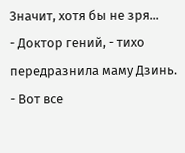Значит, хотя бы не зря...
- Доктор гений, - тихо передразнила маму Дзинь. - Вот все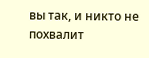вы так, и никто не похвалит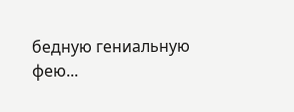бедную гениальную фею...